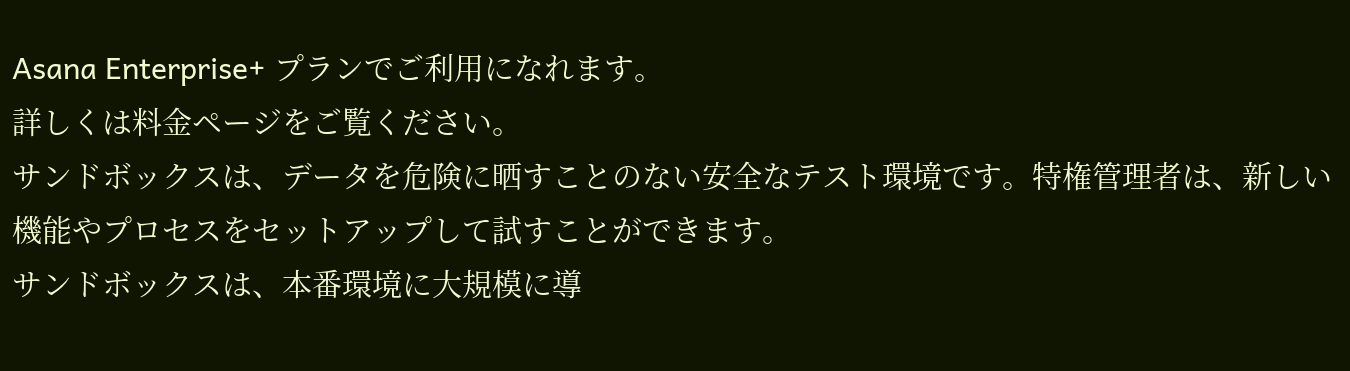Asana Enterprise+ プランでご利用になれます。
詳しくは料金ページをご覧ください。
サンドボックスは、データを危険に晒すことのない安全なテスト環境です。特権管理者は、新しい機能やプロセスをセットアップして試すことができます。
サンドボックスは、本番環境に大規模に導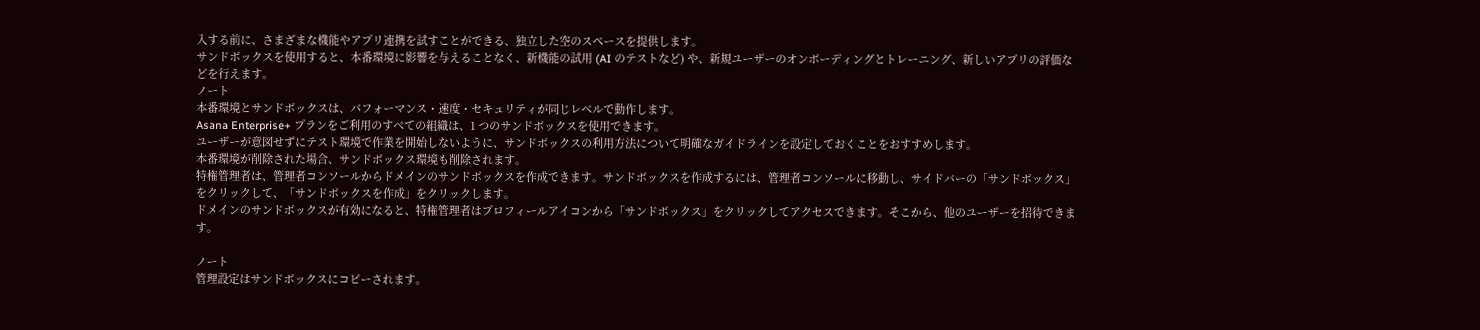入する前に、さまざまな機能やアプリ連携を試すことができる、独立した空のスペースを提供します。
サンドボックスを使用すると、本番環境に影響を与えることなく、新機能の試用 (AI のテストなど) や、新規ユーザーのオンボーディングとトレーニング、新しいアプリの評価などを行えます。
ノート
本番環境とサンドボックスは、パフォーマンス・速度・セキュリティが同じレベルで動作します。
Asana Enterprise+ プランをご利用のすべての組織は、1 つのサンドボックスを使用できます。
ユーザーが意図せずにテスト環境で作業を開始しないように、サンドボックスの利用方法について明確なガイドラインを設定しておくことをおすすめします。
本番環境が削除された場合、サンドボックス環境も削除されます。
特権管理者は、管理者コンソールからドメインのサンドボックスを作成できます。サンドボックスを作成するには、管理者コンソールに移動し、サイドバーの「サンドボックス」をクリックして、「サンドボックスを作成」をクリックします。
ドメインのサンドボックスが有効になると、特権管理者はプロフィールアイコンから「サンドボックス」をクリックしてアクセスできます。そこから、他のユーザーを招待できます。

ノート
管理設定はサンドボックスにコピーされます。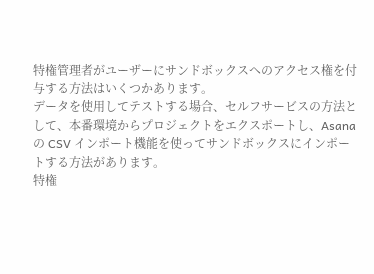特権管理者がユーザーにサンドボックスへのアクセス権を付与する方法はいくつかあります。
データを使用してテストする場合、セルフサービスの方法として、本番環境からプロジェクトをエクスポートし、Asana の CSV インポート機能を使ってサンドボックスにインポートする方法があります。
特権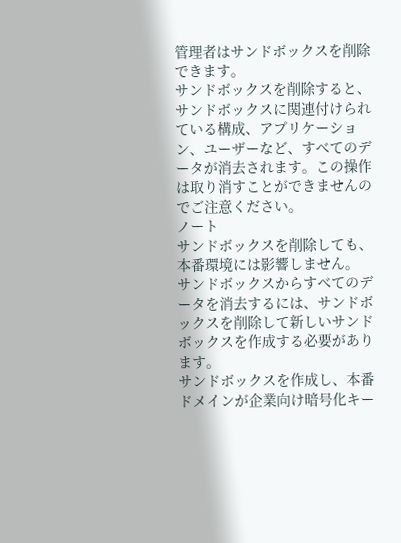管理者はサンドボックスを削除できます。
サンドボックスを削除すると、サンドボックスに関連付けられている構成、アプリケーション、ユーザーなど、すべてのデータが消去されます。この操作は取り消すことができませんのでご注意ください。
ノート
サンドボックスを削除しても、本番環境には影響しません。
サンドボックスからすべてのデータを消去するには、サンドボックスを削除して新しいサンドボックスを作成する必要があります。
サンドボックスを作成し、本番ドメインが企業向け暗号化キー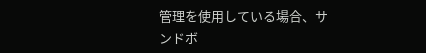管理を使用している場合、サンドボ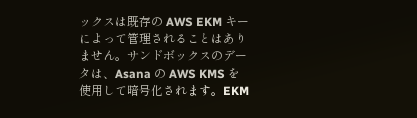ックスは既存の AWS EKM キーによって管理されることはありません。サンドボックスのデータは、Asana の AWS KMS を使用して暗号化されます。EKM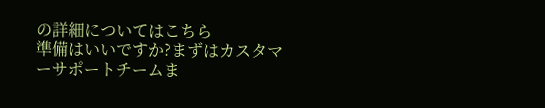の詳細についてはこちら
準備はいいですか?まずはカスタマーサポートチームま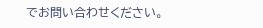でお問い合わせください。